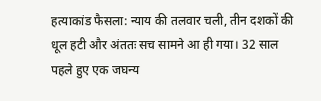हत्याकांड फैसला: न्याय की तलवार चली, तीन दशकों की धूल हटी और अंततः सच सामने आ ही गया। 32 साल पहले हुए एक जघन्य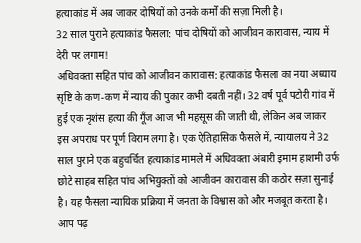हत्याकांड में अब जाकर दोषियों को उनके कर्मों की सज़ा मिली है।
32 साल पुराने हत्याकांड फैसला: पांच दोषियों को आजीवन कारावास, न्याय में देरी पर लगाम!
अधिवक्ता सहित पांच को आजीवन कारावास: हत्याकांड फैसला का नया अध्याय
सृष्टि के कण-कण में न्याय की पुकार कभी दबती नहीं। 32 वर्ष पूर्व पटोरी गांव में हुई एक नृशंस हत्या की गूँज आज भी महसूस की जाती थी, लेकिन अब जाकर इस अपराध पर पूर्ण विराम लगा है। एक ऐतिहासिक फैसले में, न्यायालय ने 32 साल पुराने एक बहुचर्चित हत्याकांड मामले में अधिवक्ता अंबारी इमाम हाशमी उर्फ छोटे साहब सहित पांच अभियुक्तों को आजीवन कारावास की कठोर सज़ा सुनाई है। यह फैसला न्यायिक प्रक्रिया में जनता के विश्वास को और मजबूत करता है। आप पढ़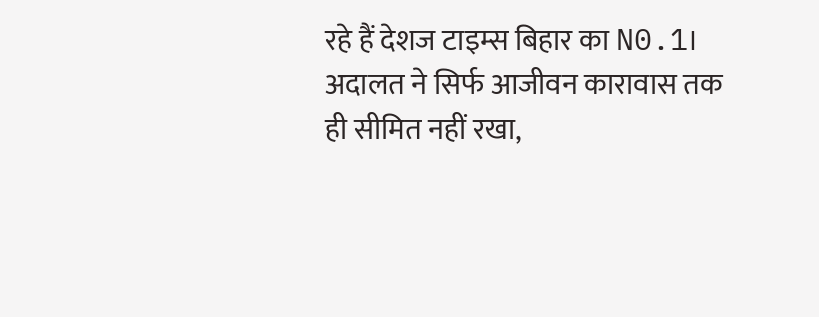रहे हैं देशज टाइम्स बिहार का N0.1।
अदालत ने सिर्फ आजीवन कारावास तक ही सीमित नहीं रखा,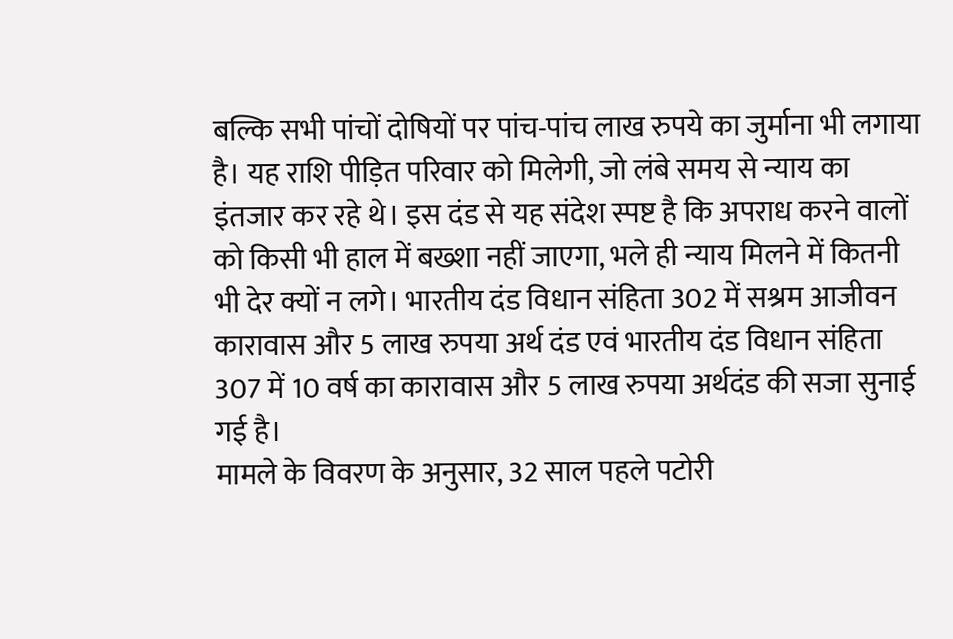बल्कि सभी पांचों दोषियों पर पांच-पांच लाख रुपये का जुर्माना भी लगाया है। यह राशि पीड़ित परिवार को मिलेगी, जो लंबे समय से न्याय का इंतजार कर रहे थे। इस दंड से यह संदेश स्पष्ट है कि अपराध करने वालों को किसी भी हाल में बख्शा नहीं जाएगा, भले ही न्याय मिलने में कितनी भी देर क्यों न लगे। भारतीय दंड विधान संहिता 302 में सश्रम आजीवन कारावास और 5 लाख रुपया अर्थ दंड एवं भारतीय दंड विधान संहिता 307 में 10 वर्ष का कारावास और 5 लाख रुपया अर्थदंड की सजा सुनाई गई है।
मामले के विवरण के अनुसार, 32 साल पहले पटोरी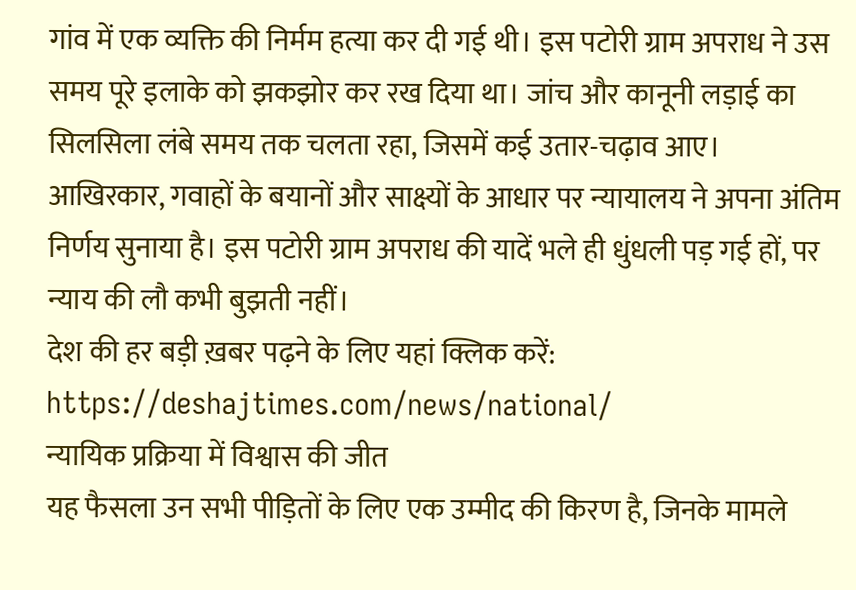गांव में एक व्यक्ति की निर्मम हत्या कर दी गई थी। इस पटोरी ग्राम अपराध ने उस समय पूरे इलाके को झकझोर कर रख दिया था। जांच और कानूनी लड़ाई का सिलसिला लंबे समय तक चलता रहा, जिसमें कई उतार-चढ़ाव आए। आखिरकार, गवाहों के बयानों और साक्ष्यों के आधार पर न्यायालय ने अपना अंतिम निर्णय सुनाया है। इस पटोरी ग्राम अपराध की यादें भले ही धुंधली पड़ गई हों, पर न्याय की लौ कभी बुझती नहीं।
देश की हर बड़ी ख़बर पढ़ने के लिए यहां क्लिक करें: https://deshajtimes.com/news/national/
न्यायिक प्रक्रिया में विश्वास की जीत
यह फैसला उन सभी पीड़ितों के लिए एक उम्मीद की किरण है, जिनके मामले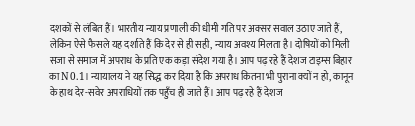दशकों से लंबित हैं। भारतीय न्याय प्रणाली की धीमी गति पर अक्सर सवाल उठाए जाते हैं, लेकिन ऐसे फैसले यह दर्शाते हैं कि देर से ही सही, न्याय अवश्य मिलता है। दोषियों को मिली सजा से समाज में अपराध के प्रति एक कड़ा संदेश गया है। आप पढ़ रहे हैं देशज टाइम्स बिहार का N0.1। न्यायालय ने यह सिद्ध कर दिया है कि अपराध कितना भी पुराना क्यों न हो, कानून के हाथ देर-सवेर अपराधियों तक पहुँच ही जाते हैं। आप पढ़ रहे हैं देशज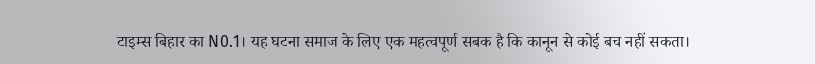टाइम्स बिहार का N0.1। यह घटना समाज के लिए एक महत्वपूर्ण सबक है कि कानून से कोई बच नहीं सकता।